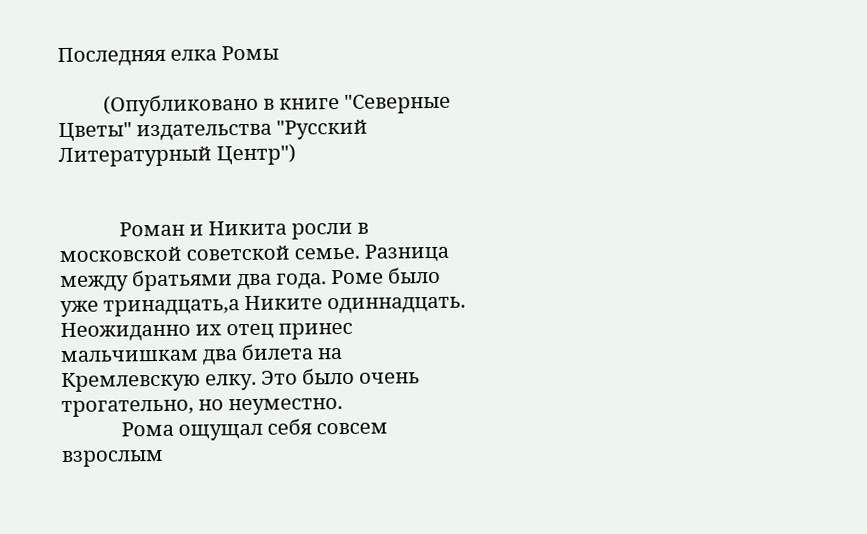Последняя елка Ромы

         (Опубликовано в книге "Северные Цветы" издательства "Русский Литературный Центр")


            Роман и Никита росли в московской советской семье. Разница между братьями два года. Роме было уже тринадцать,а Никите одиннадцать. Неожиданно их отец принес мальчишкам два билета на Кремлевскую елку. Это было очень трогательно, но неуместно.
            Рома ощущал себя совсем взрослым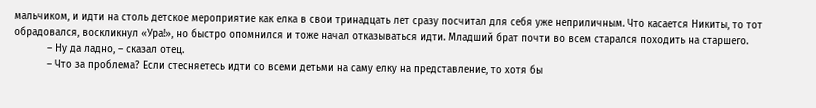мальчиком, и идти на столь детское мероприятие как елка в свои тринадцать лет сразу посчитал для себя уже неприличным. Что касается Никиты, то тот обрадовался, воскликнул «Ура!», но быстро опомнился и тоже начал отказываться идти. Младший брат почти во всем старался походить на старшего.
           – Ну да ладно, – сказал отец.
           – Что за проблема? Если стесняетесь идти со всеми детьми на саму елку на представление, то хотя бы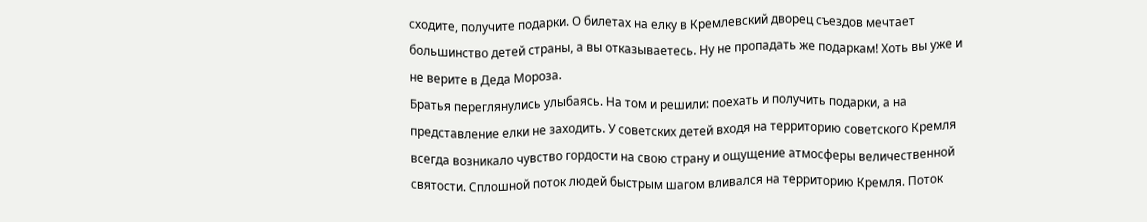сходите, получите подарки. О билетах на елку в Кремлевский дворец съездов мечтает большинство детей страны, а вы отказываетесь. Ну не пропадать же подаркам! Хоть вы уже и не верите в Деда Мороза.
Братья переглянулись улыбаясь. На том и решили: поехать и получить подарки, а на представление елки не заходить. У советских детей входя на территорию советского Кремля всегда возникало чувство гордости на свою страну и ощущение атмосферы величественной святости. Сплошной поток людей быстрым шагом вливался на территорию Кремля. Поток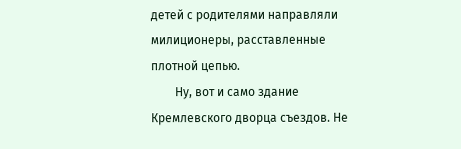детей с родителями направляли милиционеры, расставленные плотной цепью.
        Ну, вот и само здание Кремлевского дворца съездов. Не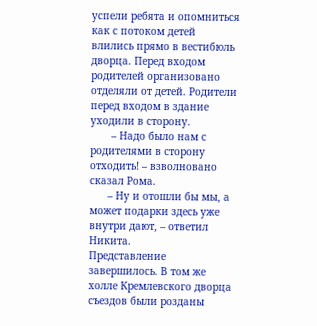успели ребята и опомниться как с потоком детей влились прямо в вестибюль дворца. Перед входом родителей организовано отделяли от детей. Родители перед входом в здание уходили в сторону.
       – Надо было нам с родителями в сторону отходить! – взволновано сказал Рома.
      – Ну и отошли бы мы, а может подарки здесь уже внутри дают, – ответил Никита.
Представление завершилось. В том же холле Кремлевского дворца съездов были розданы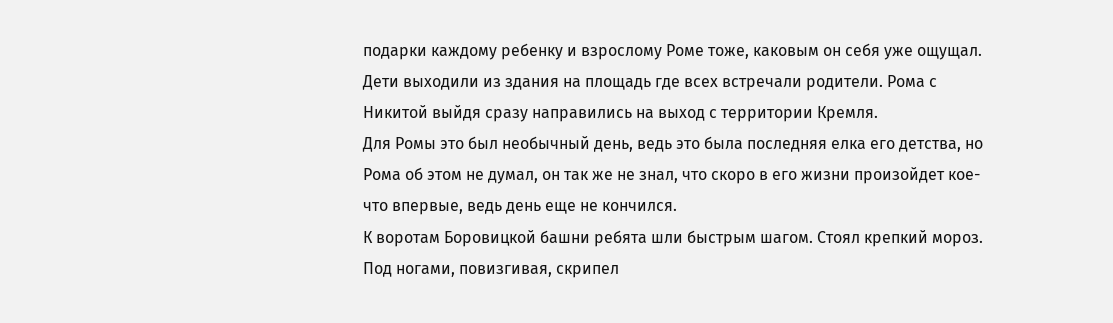подарки каждому ребенку и взрослому Роме тоже, каковым он себя уже ощущал. Дети выходили из здания на площадь где всех встречали родители. Рома с Никитой выйдя сразу направились на выход с территории Кремля.
Для Ромы это был необычный день, ведь это была последняя елка его детства, но Рома об этом не думал, он так же не знал, что скоро в его жизни произойдет кое-что впервые, ведь день еще не кончился.
К воротам Боровицкой башни ребята шли быстрым шагом. Стоял крепкий мороз. Под ногами, повизгивая, скрипел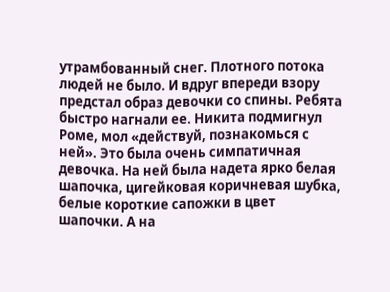утрамбованный снег. Плотного потока людей не было. И вдруг впереди взору предстал образ девочки со спины. Ребята быстро нагнали ее. Никита подмигнул Роме, мол «действуй, познакомься с ней». Это была очень симпатичная девочка. На ней была надета ярко белая шапочка, цигейковая коричневая шубка, белые короткие сапожки в цвет шапочки. А на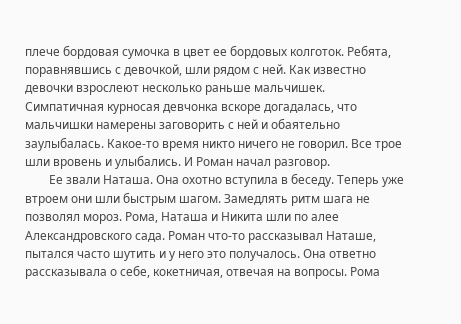плече бордовая сумочка в цвет ее бордовых колготок. Ребята, поравнявшись с девочкой, шли рядом с ней. Как известно девочки взрослеют несколько раньше мальчишек. Симпатичная курносая девчонка вскоре догадалась, что мальчишки намерены заговорить с ней и обаятельно заулыбалась. Какое-то время никто ничего не говорил. Все трое шли вровень и улыбались. И Роман начал разговор.
        Ее звали Наташа. Она охотно вступила в беседу. Теперь уже втроем они шли быстрым шагом. Замедлять ритм шага не позволял мороз. Рома, Наташа и Никита шли по алее Александровского сада. Роман что-то рассказывал Наташе, пытался часто шутить и у него это получалось. Она ответно рассказывала о себе, кокетничая, отвечая на вопросы. Рома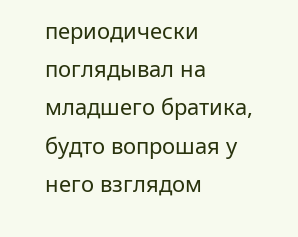периодически поглядывал на младшего братика, будто вопрошая у него взглядом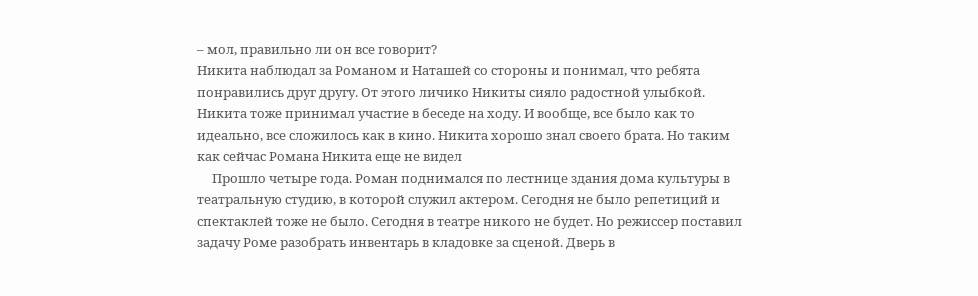– мол, правильно ли он все говорит?
Никита наблюдал за Романом и Наташей со стороны и понимал, что ребята понравились друг другу. От этого личико Никиты сияло радостной улыбкой. Никита тоже принимал участие в беседе на ходу. И вообще, все было как то идеально, все сложилось как в кино. Никита хорошо знал своего брата. Но таким как сейчас Романа Никита еще не видел
     Прошло четыре года. Роман поднимался по лестнице здания дома культуры в театральную студию, в которой служил актером. Сегодня не было репетиций и спектаклей тоже не было. Сегодня в театре никого не будет. Но режиссер поставил задачу Роме разобрать инвентарь в кладовке за сценой. Дверь в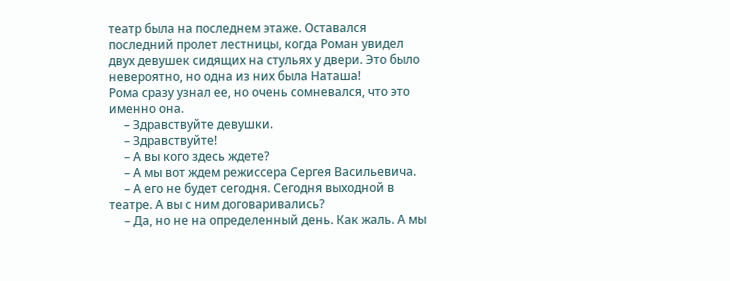театр была на последнем этаже. Оставался последний пролет лестницы, когда Роман увидел двух девушек сидящих на стульях у двери. Это было невероятно, но одна из них была Наташа!
Рома сразу узнал ее, но очень сомневался, что это именно она.
     – Здравствуйте девушки.
     – Здравствуйте!
     – А вы кого здесь ждете?
     – А мы вот ждем режиссера Сергея Васильевича.
     – А его не будет сегодня. Сегодня выходной в театре. А вы с ним договаривались?
     – Да, но не на определенный день. Как жаль. А мы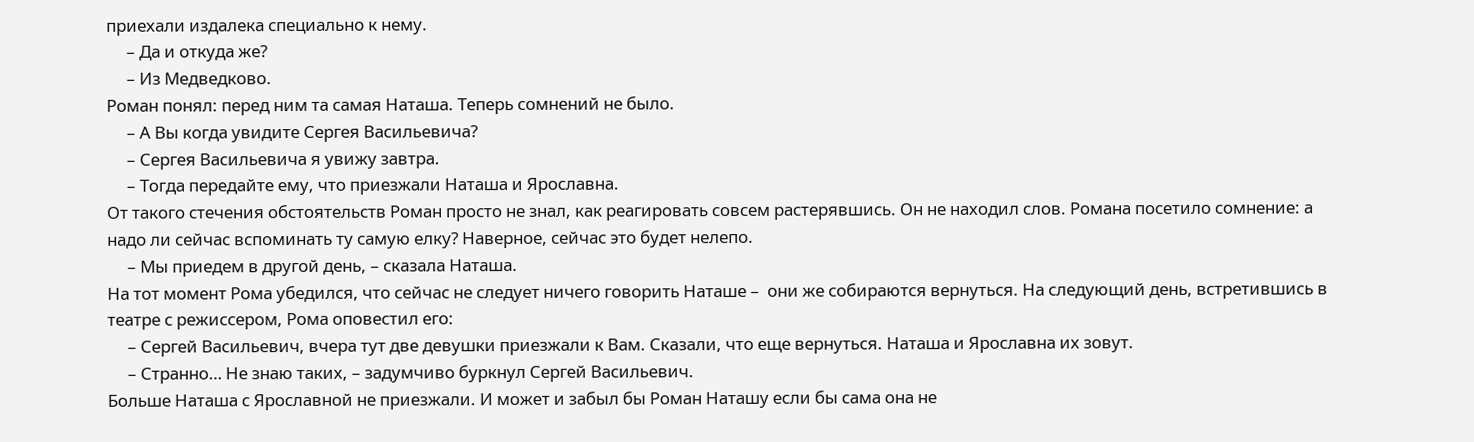приехали издалека специально к нему.
     – Да и откуда же?
     – Из Медведково.
Роман понял: перед ним та самая Наташа. Теперь сомнений не было.
     – А Вы когда увидите Сергея Васильевича?
     – Сергея Васильевича я увижу завтра.
     – Тогда передайте ему, что приезжали Наташа и Ярославна.
От такого стечения обстоятельств Роман просто не знал, как реагировать совсем растерявшись. Он не находил слов. Романа посетило сомнение: а надо ли сейчас вспоминать ту самую елку? Наверное, сейчас это будет нелепо.
     – Мы приедем в другой день, – сказала Наташа.
На тот момент Рома убедился, что сейчас не следует ничего говорить Наташе –  они же собираются вернуться. На следующий день, встретившись в театре с режиссером, Рома оповестил его:
     – Сергей Васильевич, вчера тут две девушки приезжали к Вам. Сказали, что еще вернуться. Наташа и Ярославна их зовут.
     – Странно… Не знаю таких, – задумчиво буркнул Сергей Васильевич.
Больше Наташа с Ярославной не приезжали. И может и забыл бы Роман Наташу если бы сама она не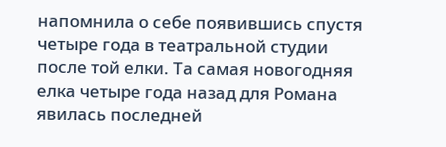напомнила о себе появившись спустя четыре года в театральной студии после той елки. Та самая новогодняя елка четыре года назад для Романа явилась последней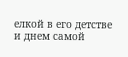елкой в его детстве и днем самой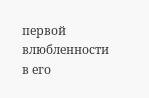первой влюбленности в его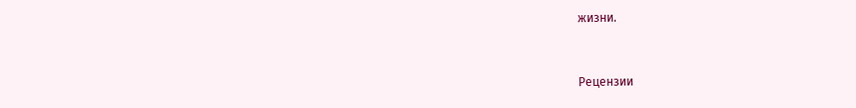жизни.


Рецензии